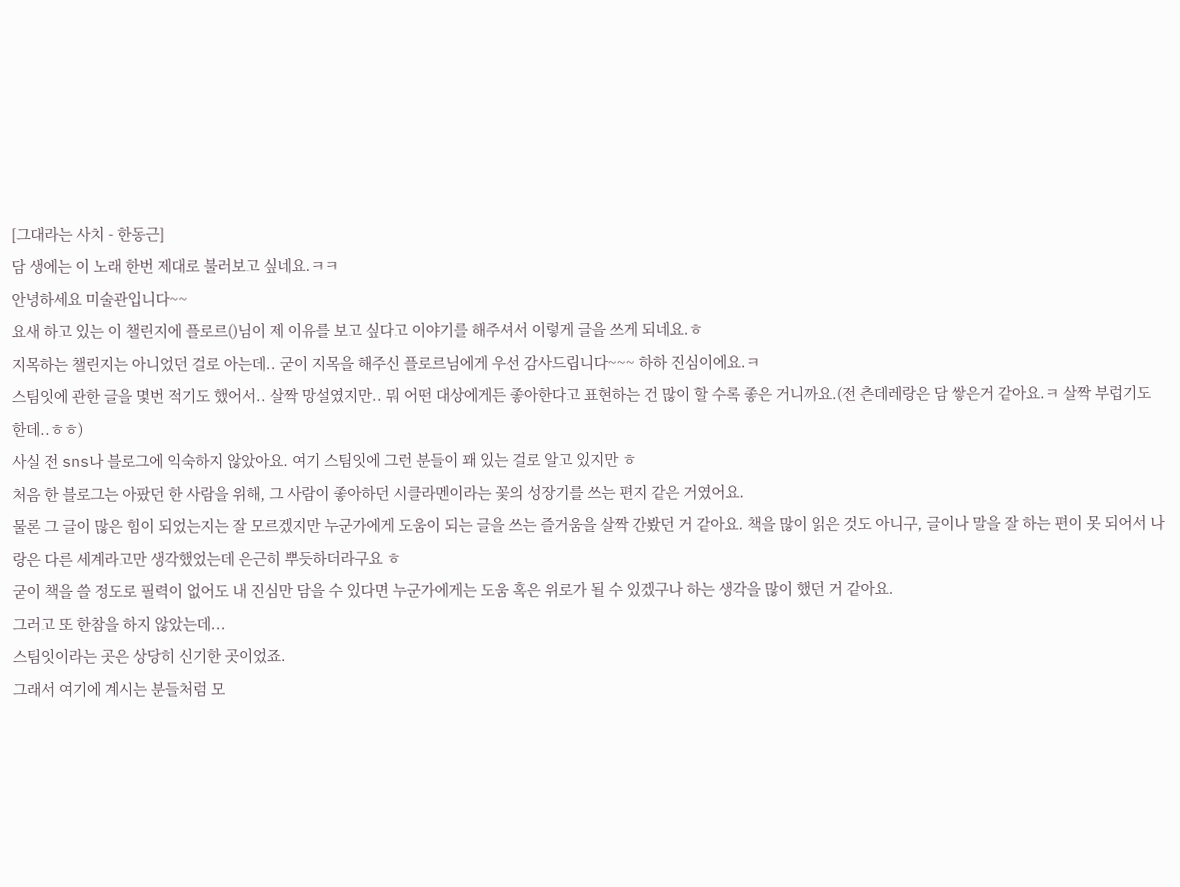[그대라는 사치 - 한동근]
담 생에는 이 노래 한번 제대로 불러보고 싶네요.ㅋㅋ
안녕하세요 미술관입니다~~
요새 하고 있는 이 챌린지에 플로르()님이 제 이유를 보고 싶다고 이야기를 해주셔서 이렇게 글을 쓰게 되네요.ㅎ
지목하는 챌린지는 아니었던 걸로 아는데.. 굳이 지목을 해주신 플로르님에게 우선 감사드립니다~~~ 하하 진심이에요.ㅋ
스팀잇에 관한 글을 몇번 적기도 했어서.. 살짝 망설였지만.. 뭐 어떤 대상에게든 좋아한다고 표현하는 건 많이 할 수록 좋은 거니까요.(전 츤데레랑은 담 쌓은거 같아요.ㅋ 살짝 부럽기도 한데..ㅎㅎ)
사실 전 sns나 블로그에 익숙하지 않았아요. 여기 스팀잇에 그런 분들이 꽤 있는 걸로 알고 있지만 ㅎ
처음 한 블로그는 아팠던 한 사람을 위해, 그 사람이 좋아하던 시클라멘이라는 꽃의 성장기를 쓰는 편지 같은 거였어요.
물론 그 글이 많은 힘이 되었는지는 잘 모르겠지만 누군가에게 도움이 되는 글을 쓰는 즐거움을 살짝 간봤던 거 같아요. 책을 많이 읽은 것도 아니구, 글이나 말을 잘 하는 편이 못 되어서 나랑은 다른 세계라고만 생각했었는데 은근히 뿌듯하더라구요 ㅎ
굳이 책을 쓸 정도로 필력이 없어도 내 진심만 담을 수 있다면 누군가에게는 도움 혹은 위로가 될 수 있겠구나 하는 생각을 많이 했던 거 같아요.
그러고 또 한참을 하지 않았는데...
스팀잇이라는 곳은 상당히 신기한 곳이었죠.
그래서 여기에 계시는 분들처럼 모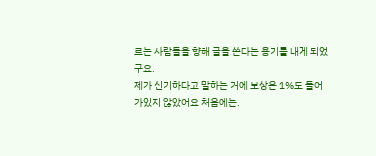르는 사람들을 향해 글을 쓴다는 용기를 내게 되었구요.
제가 신기하다고 말하는 거에 보상은 1%도 들어가있지 않았어요 처음에는.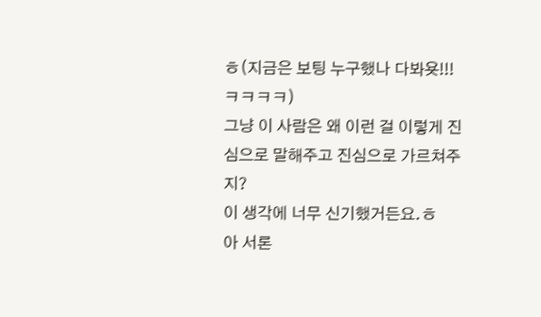ㅎ(지금은 보팅 누구했나 다봐욧!!! ㅋㅋㅋㅋ)
그냥 이 사람은 왜 이런 걸 이렇게 진심으로 말해주고 진심으로 가르쳐주지?
이 생각에 너무 신기했거든요.ㅎ
아 서론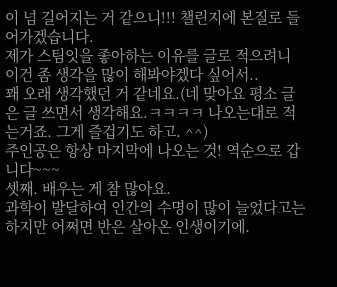이 넘 길어지는 거 같으니!!! 챌린지에 본질로 들어가겠습니다.
제가 스팀잇을 좋아하는 이유를 글로 적으려니 이건 좀 생각을 많이 해봐야겠다 싶어서..
꽤 오래 생각했던 거 같네요.(네 맞아요 평소 글은 글 쓰면서 생각해요.ㅋㅋㅋㅋ 나오는대로 적는거죠. 그게 즐겁기도 하고. ^^)
주인공은 항상 마지막에 나오는 것! 역순으로 갑니다~~~
셋째. 배우는 게 참 많아요.
과학이 발달하여 인간의 수명이 많이 늘었다고는 하지만 어쩌면 반은 살아온 인생이기에.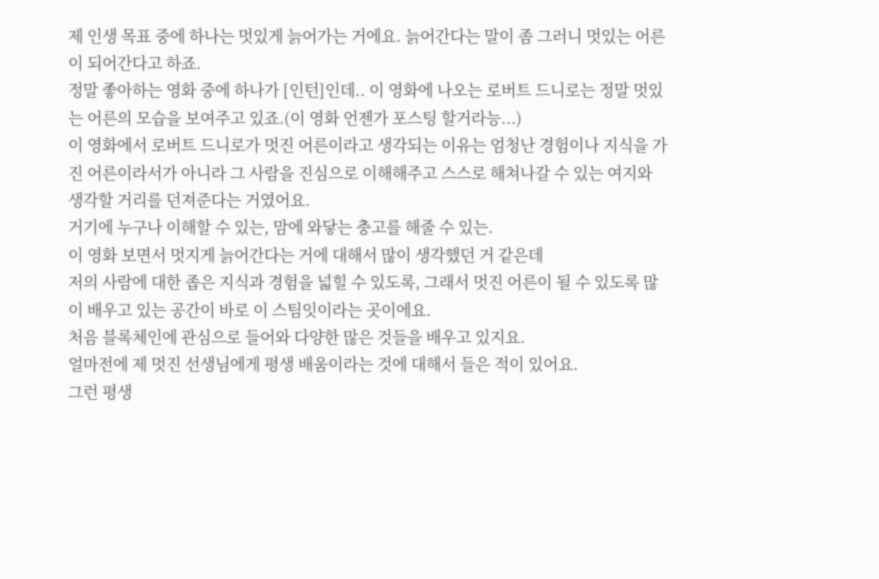제 인생 목표 중에 하나는 멋있게 늙어가는 거에요. 늙어간다는 말이 좀 그러니 멋있는 어른이 되어간다고 하죠.
정말 좋아하는 영화 중에 하나가 [인턴]인데.. 이 영화에 나오는 로버트 드니로는 정말 멋있는 어른의 모습을 보여주고 있죠.(이 영화 언젠가 포스팅 할거라능...)
이 영화에서 로버트 드니로가 멋진 어른이라고 생각되는 이유는 엄청난 경험이나 지식을 가진 어른이라서가 아니라 그 사람을 진심으로 이해해주고 스스로 해쳐나갈 수 있는 여지와 생각할 거리를 던져준다는 거였어요.
거기에 누구나 이해할 수 있는, 맘에 와닿는 충고를 해줄 수 있는.
이 영화 보면서 멋지게 늙어간다는 거에 대해서 많이 생각했던 거 같은데
저의 사람에 대한 좁은 지식과 경험을 넓힐 수 있도록, 그래서 멋진 어른이 될 수 있도록 많이 배우고 있는 공간이 바로 이 스팀잇이라는 곳이에요.
처음 블록체인에 관심으로 들어와 다양한 많은 것들을 배우고 있지요.
얼마전에 제 멋진 선생님에게 평생 배움이라는 것에 대해서 들은 적이 있어요.
그런 평생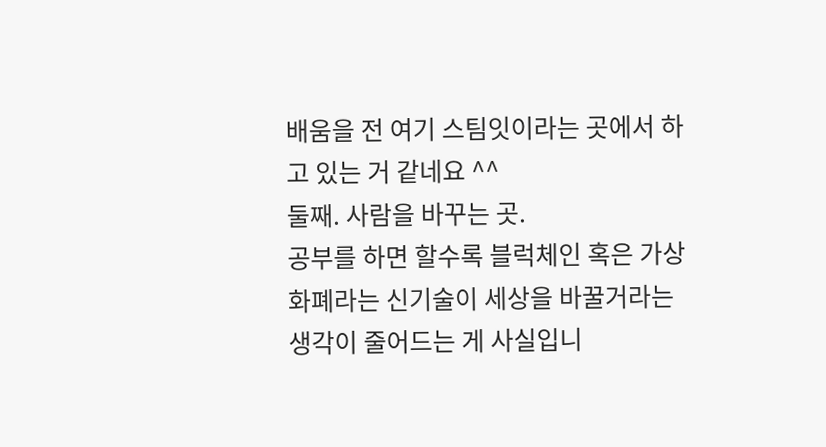배움을 전 여기 스팀잇이라는 곳에서 하고 있는 거 같네요 ^^
둘째. 사람을 바꾸는 곳.
공부를 하면 할수록 블럭체인 혹은 가상화폐라는 신기술이 세상을 바꿀거라는 생각이 줄어드는 게 사실입니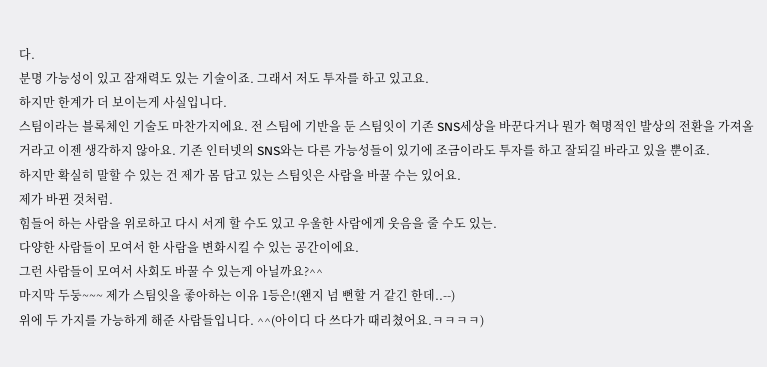다.
분명 가능성이 있고 잠재력도 있는 기술이죠. 그래서 저도 투자를 하고 있고요.
하지만 한계가 더 보이는게 사실입니다.
스팀이라는 블록체인 기술도 마찬가지에요. 전 스팀에 기반을 둔 스팀잇이 기존 SNS세상을 바꾼다거나 뭔가 혁명적인 발상의 전환을 가져올거라고 이젠 생각하지 않아요. 기존 인터넷의 SNS와는 다른 가능성들이 있기에 조금이라도 투자를 하고 잘되길 바라고 있을 뿐이죠.
하지만 확실히 말할 수 있는 건 제가 몸 담고 있는 스팀잇은 사람을 바꿀 수는 있어요.
제가 바뀐 것처럼.
힘들어 하는 사람을 위로하고 다시 서게 할 수도 있고 우울한 사람에게 웃음을 줄 수도 있는.
다양한 사람들이 모여서 한 사람을 변화시킬 수 있는 공간이에요.
그런 사람들이 모여서 사회도 바꿀 수 있는게 아닐까요?^^
마지막 두둥~~~ 제가 스팀잇을 좋아하는 이유 1등은!(왠지 넘 뻔할 거 같긴 한데..--)
위에 두 가지를 가능하게 해준 사람들입니다. ^^(아이디 다 쓰다가 때리쳤어요.ㅋㅋㅋㅋ)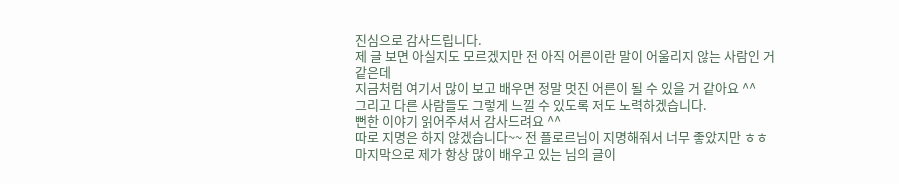진심으로 감사드립니다.
제 글 보면 아실지도 모르겠지만 전 아직 어른이란 말이 어울리지 않는 사람인 거 같은데
지금처럼 여기서 많이 보고 배우면 정말 멋진 어른이 될 수 있을 거 같아요 ^^
그리고 다른 사람들도 그렇게 느낄 수 있도록 저도 노력하겠습니다.
뻔한 이야기 읽어주셔서 감사드려요 ^^
따로 지명은 하지 않겠습니다~~ 전 플로르님이 지명해줘서 너무 좋았지만 ㅎㅎ
마지막으로 제가 항상 많이 배우고 있는 님의 글이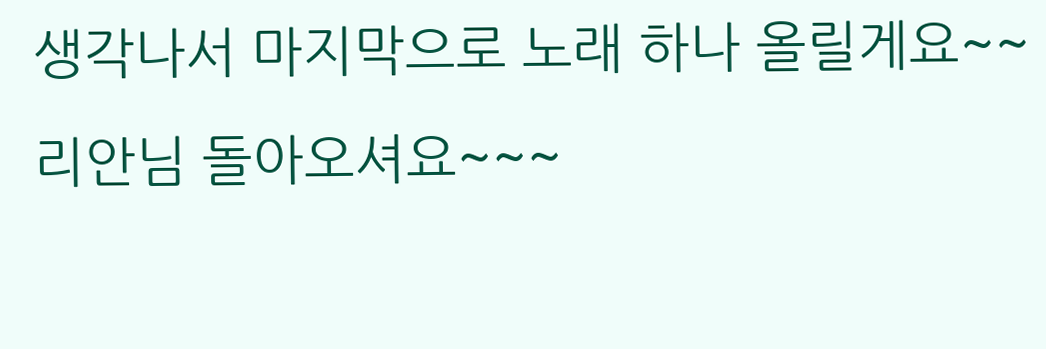생각나서 마지막으로 노래 하나 올릴게요~~
리안님 돌아오셔요~~~